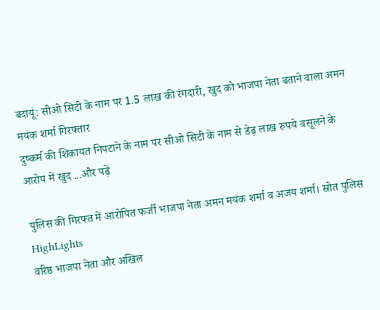बदायूं: सीओ सिटी के नाम पर 1.5 लाख की रंगदारी, खुद को भाजपा नेता बताने वाला अमन मयंक शर्मा गिरफ्तार
दुष्कर्म की शिकायत निपटाने के नाम पर सीओ सिटी के नाम से डेढ़ लाख रुपये वसूलने के आरोप में खुद ...और पढ़ें

पुलिस की गिरफ्त में आरोपित फर्जी भाजपा नेता अमन मयंक शर्मा व अजय शर्मा। स्रोत पुलिस
HighLights
वरिष्ठ भाजपा नेता और अखिल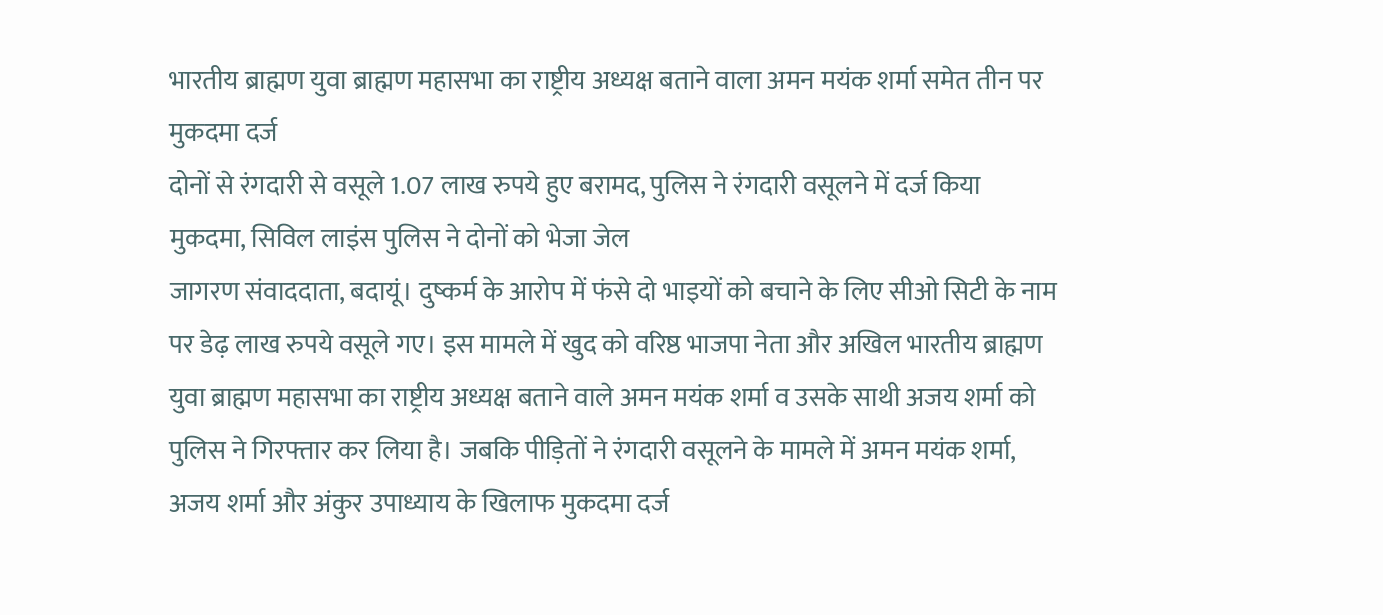भारतीय ब्राह्मण युवा ब्राह्मण महासभा का राष्ट्रीय अध्यक्ष बताने वाला अमन मयंक शर्मा समेत तीन पर मुकदमा दर्ज
दोनों से रंगदारी से वसूले 1.07 लाख रुपये हुए बरामद, पुलिस ने रंगदारी वसूलने में दर्ज किया मुकदमा, सिविल लाइंस पुलिस ने दोनों को भेजा जेल
जागरण संवाददाता, बदायूं। दुष्कर्म के आरोप में फंसे दो भाइयों को बचाने के लिए सीओ सिटी के नाम पर डेढ़ लाख रुपये वसूले गए। इस मामले में खुद को वरिष्ठ भाजपा नेता और अखिल भारतीय ब्राह्मण युवा ब्राह्मण महासभा का राष्ट्रीय अध्यक्ष बताने वाले अमन मयंक शर्मा व उसके साथी अजय शर्मा को पुलिस ने गिरफ्तार कर लिया है। जबकि पीड़ितों ने रंगदारी वसूलने के मामले में अमन मयंक शर्मा, अजय शर्मा और अंकुर उपाध्याय के खिलाफ मुकदमा दर्ज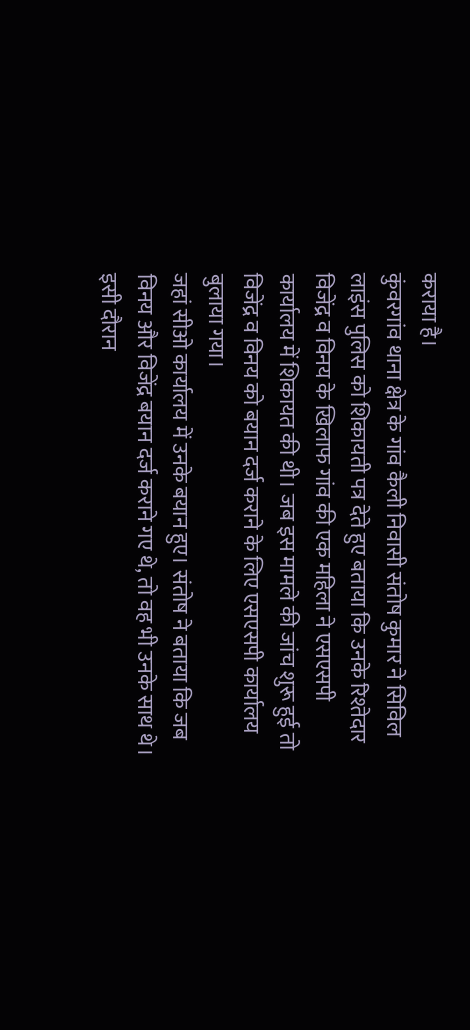कराया है।
कुंवरगांव थाना क्षेत्र के गांव कैली निवासी संतोष कुमार ने सिविल लाइंस पुलिस को शिकायती पत्र देते हुए बताया कि उनके रिश्तेदार विजेंद्र व विनय के खिलाफ गांव की एक महिला ने एसएसपी कार्यालय में शिकायत की थी। जब इस मामले की जांच शुरू हुई तो विजेंद्र व विनय को बयान दर्ज कराने के लिए एसएसपी कार्यालय बुलाया गया।
जहां सीओ कार्यालय में उनके बयान हुए। संतोष ने बताया कि जब विनय और विजेंद्र बयान दर्ज कराने गए थे, तो वह भी उनके साथ थे। इसी दौरान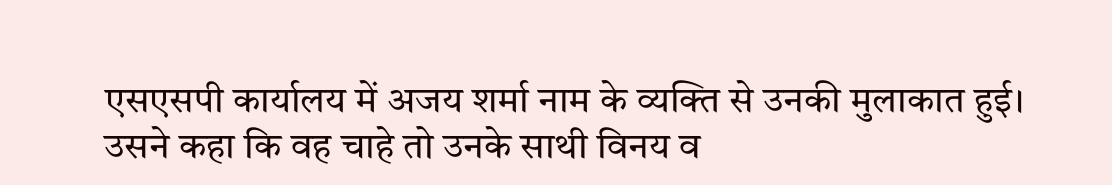एसएसपी कार्यालय में अजय शर्मा नाम के व्यक्ति से उनकी मुलाकात हुई। उसने कहा कि वह चाहे तो उनके साथी विनय व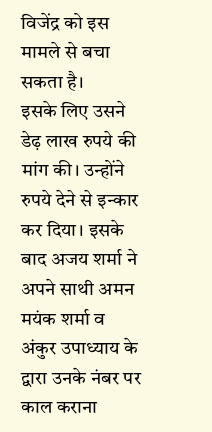विजेंद्र को इस मामले से बचा सकता है।
इसके लिए उसने डेढ़ लाख रुपये की मांग की। उन्होंने रुपये देने से इन्कार कर दिया। इसके बाद अजय शर्मा ने अपने साथी अमन मयंक शर्मा व अंकुर उपाध्याय के द्वारा उनके नंबर पर काल कराना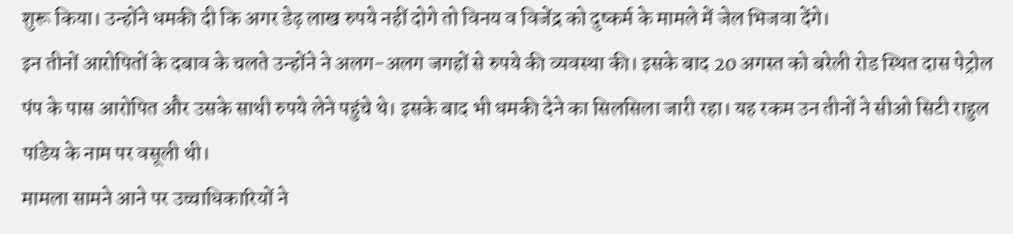शुरू किया। उन्होंने धमकी दी कि अगर डेढ़ लाख रुपये नहीं दोगे तो विनय व विजेंद्र को दुष्कर्म के मामले में जेल भिजवा देंगे।
इन तीनों आरोपितों के दबाव के चलते उन्होंने ने अलग-अलग जगहों से रुपये की व्यवस्था की। इसके बाद 20 अगस्त को बरेली रोड स्थित दास पेट्रोल पंप के पास आरोपित और उसके साथी रुपये लेने पहुंचे थे। इसके बाद भी धमकी देने का सिलसिला जारी रहा। यह रकम उन तीनों ने सीओ सिटी राहुल पांडेय के नाम पर वसूली थी।
मामला सामने आने पर उच्चाधिकारियों ने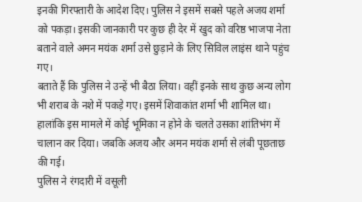इनकी गिरफ्तारी के आदेश दिए। पुलिस ने इसमें सबसे पहले अजय शर्मा को पकड़ा। इसकी जानकारी पर कुछ ही देर में खुद को वरिष्ठ भाजपा नेता बताने वाले अमन मयंक शर्मा उसे छुड़ाने के लिए सिविल लाइंस थाने पहुंच गए।
बताते हैं कि पुलिस ने उन्हें भी बैठा लिया। वहीं इनके साथ कुछ अन्य लोग भी शराब के नशे में पकड़े गए। इसमें शिवाकांत शर्मा भी शामिल था। हालांकि इस मामले में कोई भूमिका न होने के चलते उसका शांतिभंग में चालान कर दिया। जबकि अजय और अमन मयंक शर्मा से लंबी पूछताछ की गई।
पुलिस ने रंगदारी में वसूली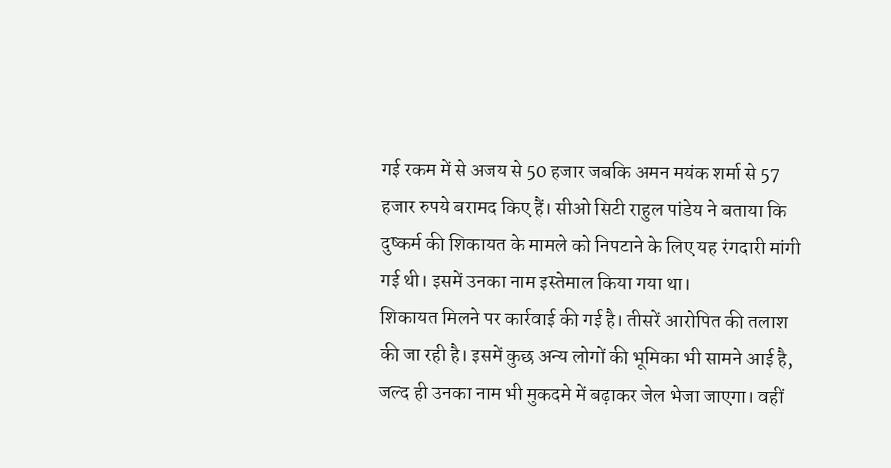गई रकम में से अजय से 50 हजार जबकि अमन मयंक शर्मा से 57 हजार रुपये बरामद किए हैं। सीओ सिटी राहुल पांडेय ने बताया कि दुष्कर्म की शिकायत के मामले को निपटाने के लिए यह रंगदारी मांगी गई थी। इसमें उनका नाम इस्तेमाल किया गया था।
शिकायत मिलने पर कार्रवाई की गई है। तीसरें आरोपित की तलाश की जा रही है। इसमें कुछ अन्य लोगों की भूमिका भी सामने आई है, जल्द ही उनका नाम भी मुकदमे में बढ़ाकर जेल भेजा जाएगा। वहीं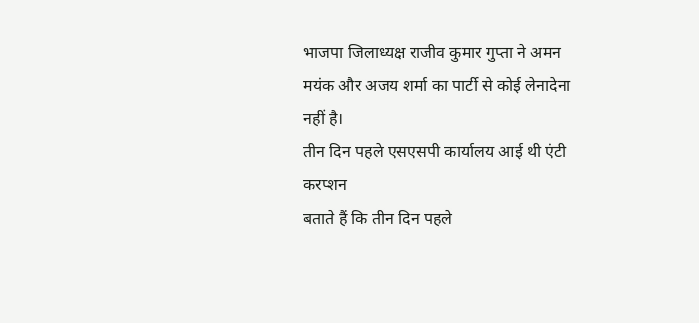भाजपा जिलाध्यक्ष राजीव कुमार गुप्ता ने अमन मयंक और अजय शर्मा का पार्टी से कोई लेनादेना नहीं है।
तीन दिन पहले एसएसपी कार्यालय आई थी एंटी करप्शन
बताते हैं कि तीन दिन पहले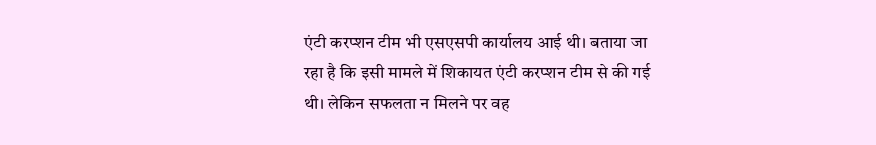एंटी करप्शन टीम भी एसएसपी कार्यालय आई थी। बताया जा रहा है कि इसी मामले में शिकायत एंटी करप्शन टीम से की गई थी। लेकिन सफलता न मिलने पर वह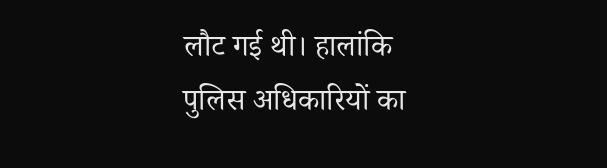लौट गई थी। हालांकि पुलिस अधिकारियों का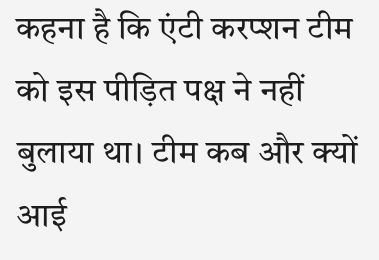कहना है कि एंटी करप्शन टीम को इस पीड़ित पक्ष ने नहीं बुलाया था। टीम कब और क्यों आई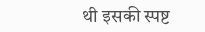थी इसकी स्पष्ट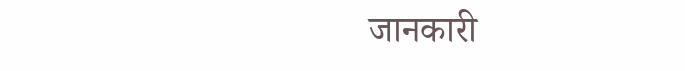जानकारी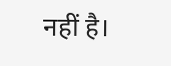नहीं है।